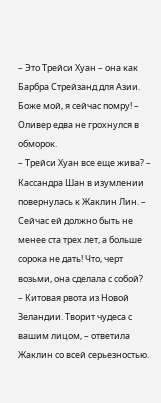– Это Трейси Хуан – она как Барбра Стрейзанд для Азии. Боже мой, я сейчас помру! – Оливер едва не грохнулся в обморок.
– Трейси Хуан все еще жива? – Кассандра Шан в изумлении повернулась к Жаклин Лин. – Сейчас ей должно быть не менее ста трех лет, а больше сорока не дать! Что, черт возьми, она сделала с собой?
– Китовая рвота из Новой Зеландии. Творит чудеса с вашим лицом, – ответила Жаклин со всей серьезностью.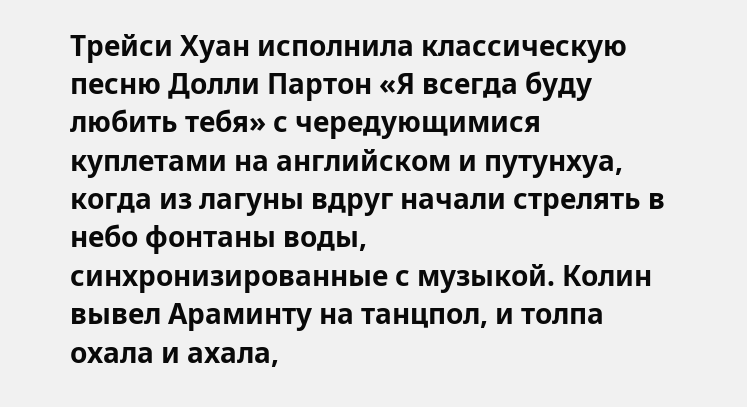Трейси Хуан исполнила классическую песню Долли Партон «Я всегда буду любить тебя» с чередующимися куплетами на английском и путунхуа, когда из лагуны вдруг начали стрелять в небо фонтаны воды, синхронизированные с музыкой. Колин вывел Араминту на танцпол, и толпа охала и ахала,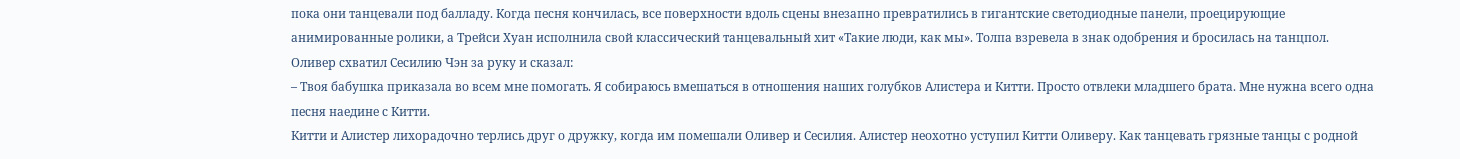пока они танцевали под балладу. Когда песня кончилась, все поверхности вдоль сцены внезапно превратились в гигантские светодиодные панели, проецирующие анимированные ролики, а Трейси Хуан исполнила свой классический танцевальный хит «Такие люди, как мы». Толпа взревела в знак одобрения и бросилась на танцпол.
Оливер схватил Сесилию Чэн за руку и сказал:
– Твоя бабушка приказала во всем мне помогать. Я собираюсь вмешаться в отношения наших голубков Алистера и Китти. Просто отвлеки младшего брата. Мне нужна всего одна песня наедине с Китти.
Китти и Алистер лихорадочно терлись друг о дружку, когда им помешали Оливер и Сесилия. Алистер неохотно уступил Китти Оливеру. Как танцевать грязные танцы с родной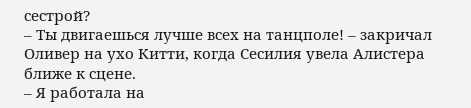сестрой?
– Ты двигаешься лучше всех на танцполе! – закричал Оливер на ухо Китти, когда Сесилия увела Алистера ближе к сцене.
– Я работала на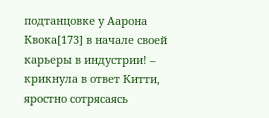подтанцовке у Аарона Квока[173] в начале своей карьеры в индустрии! – крикнула в ответ Китти, яростно сотрясаясь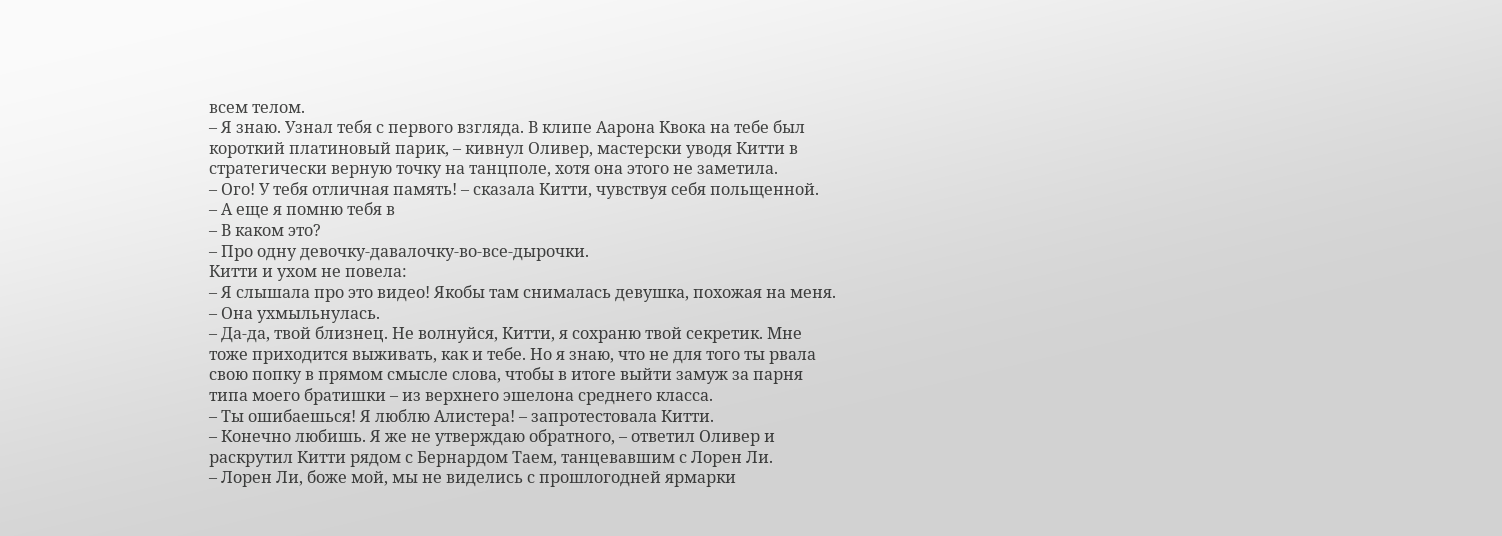всем телом.
– Я знаю. Узнал тебя с первого взгляда. В клипе Аарона Квока на тебе был короткий платиновый парик, – кивнул Оливер, мастерски уводя Китти в стратегически верную точку на танцполе, хотя она этого не заметила.
– Ого! У тебя отличная память! – сказала Китти, чувствуя себя польщенной.
– А еще я помню тебя в
– В каком это?
– Про одну девочку-давалочку-во-все-дырочки.
Китти и ухом не повела:
– Я слышала про это видео! Якобы там снималась девушка, похожая на меня. – Она ухмыльнулась.
– Да-да, твой близнец. Не волнуйся, Китти, я сохраню твой секретик. Мне тоже приходится выживать, как и тебе. Но я знаю, что не для того ты рвала свою попку в прямом смысле слова, чтобы в итоге выйти замуж за парня типа моего братишки – из верхнего эшелона среднего класса.
– Ты ошибаешься! Я люблю Алистера! – запротестовала Китти.
– Конечно любишь. Я же не утверждаю обратного, – ответил Оливер и раскрутил Китти рядом с Бернардом Таем, танцевавшим с Лорен Ли.
– Лорен Ли, боже мой, мы не виделись с прошлогодней ярмарки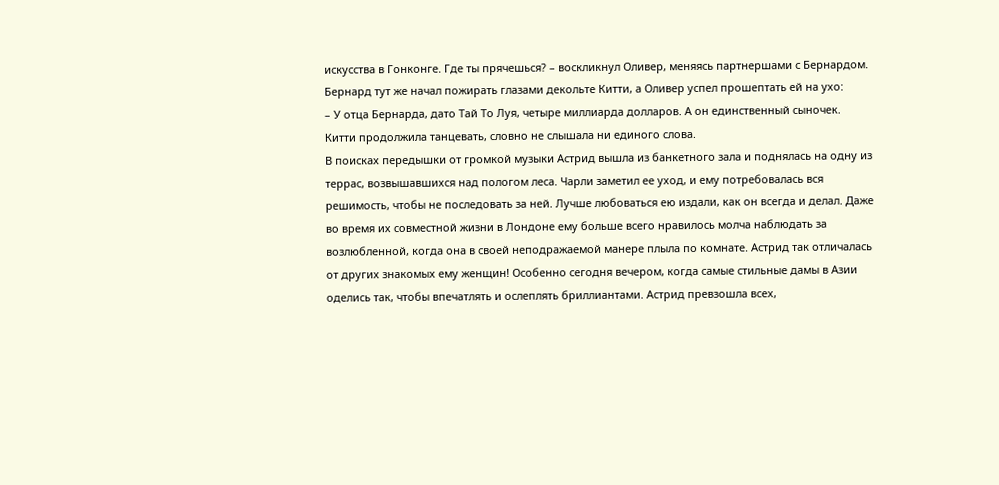искусства в Гонконге. Где ты прячешься? – воскликнул Оливер, меняясь партнершами с Бернардом.
Бернард тут же начал пожирать глазами декольте Китти, а Оливер успел прошептать ей на ухо:
– У отца Бернарда, дато Тай То Луя, четыре миллиарда долларов. А он единственный сыночек.
Китти продолжила танцевать, словно не слышала ни единого слова.
В поисках передышки от громкой музыки Астрид вышла из банкетного зала и поднялась на одну из террас, возвышавшихся над пологом леса. Чарли заметил ее уход, и ему потребовалась вся решимость, чтобы не последовать за ней. Лучше любоваться ею издали, как он всегда и делал. Даже во время их совместной жизни в Лондоне ему больше всего нравилось молча наблюдать за возлюбленной, когда она в своей неподражаемой манере плыла по комнате. Астрид так отличалась от других знакомых ему женщин! Особенно сегодня вечером, когда самые стильные дамы в Азии оделись так, чтобы впечатлять и ослеплять бриллиантами. Астрид превзошла всех,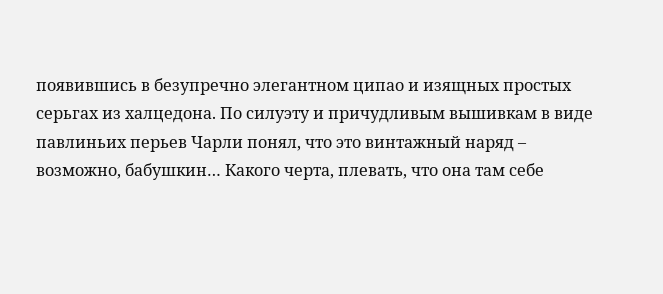появившись в безупречно элегантном ципао и изящных простых серьгах из халцедона. По силуэту и причудливым вышивкам в виде павлиньих перьев Чарли понял, что это винтажный наряд – возможно, бабушкин… Какого черта, плевать, что она там себе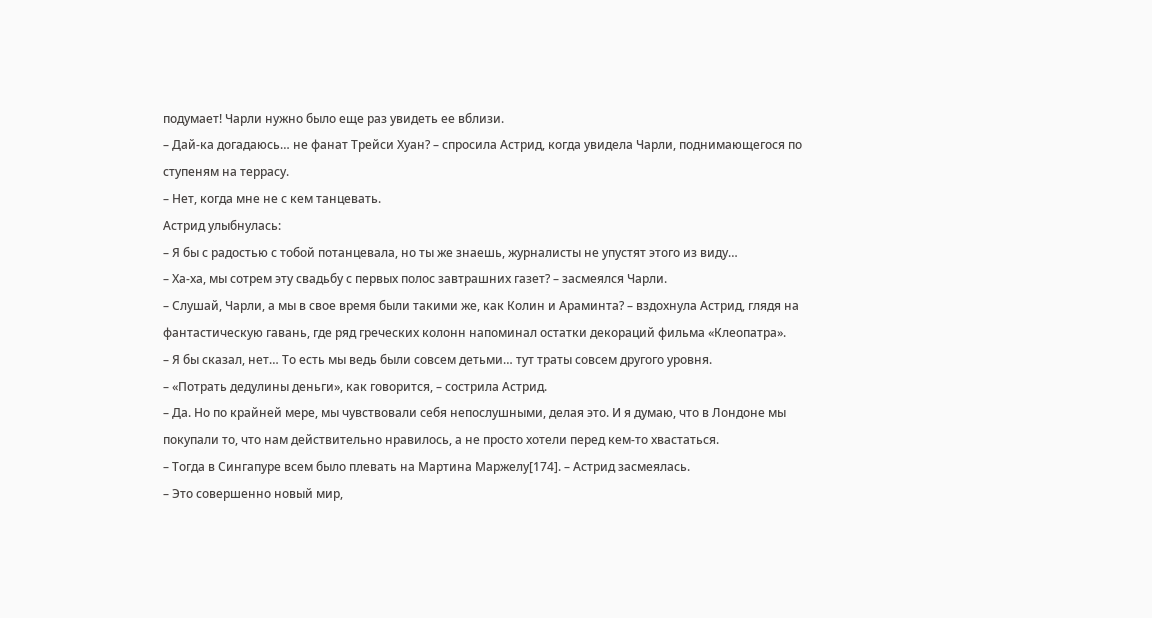подумает! Чарли нужно было еще раз увидеть ее вблизи.
– Дай-ка догадаюсь… не фанат Трейси Хуан? – спросила Астрид, когда увидела Чарли, поднимающегося по ступеням на террасу.
– Нет, когда мне не с кем танцевать.
Астрид улыбнулась:
– Я бы с радостью с тобой потанцевала, но ты же знаешь, журналисты не упустят этого из виду…
– Ха-ха, мы сотрем эту свадьбу с первых полос завтрашних газет? – засмеялся Чарли.
– Слушай, Чарли, а мы в свое время были такими же, как Колин и Араминта? – вздохнула Астрид, глядя на фантастическую гавань, где ряд греческих колонн напоминал остатки декораций фильма «Клеопатра».
– Я бы сказал, нет… То есть мы ведь были совсем детьми… тут траты совсем другого уровня.
– «Потрать дедулины деньги», как говорится, – сострила Астрид.
– Да. Но по крайней мере, мы чувствовали себя непослушными, делая это. И я думаю, что в Лондоне мы покупали то, что нам действительно нравилось, а не просто хотели перед кем-то хвастаться.
– Тогда в Сингапуре всем было плевать на Мартина Маржелу[174]. – Астрид засмеялась.
– Это совершенно новый мир,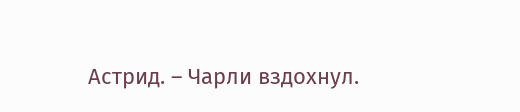Астрид. – Чарли вздохнул.